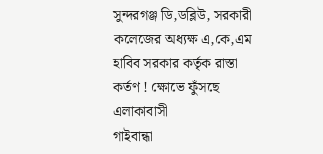সুন্দরগঞ্জ ডি,ডব্লিউ, সরকারী কলেজের অধ্যক্ষ এ,কে,এম হাবিব সরকার কর্তৃক রাস্তা কর্তণ ! ক্ষোভে ফুঁসছে এলাকাবাসী
গাইবান্ধা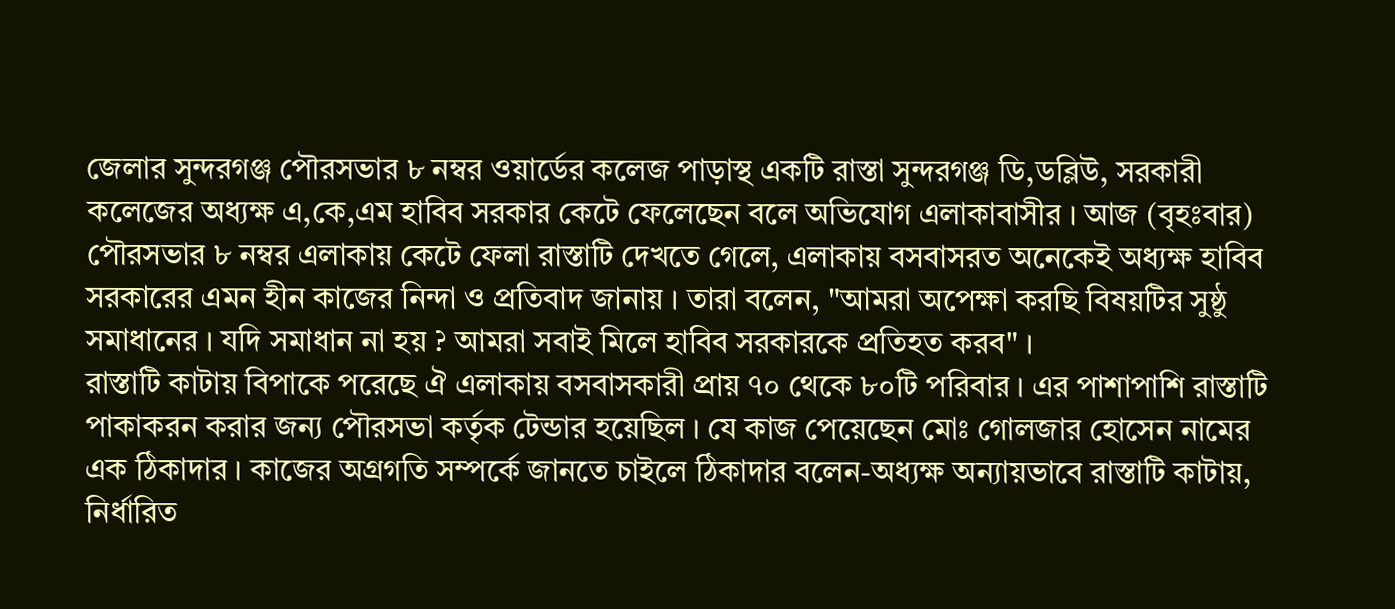জেলার সুন্দরগঞ্জ পৌরসভার ৮ নম্বর ওয়ার্ডের কলেজ পাড়াস্থ একটি রাস্তা সুন্দরগঞ্জ ডি,ডব্লিউ, সরকারী কলেজের অধ্যক্ষ এ,কে,এম হাবিব সরকার কেটে ফেলেছেন বলে অভিযোগ এলাকাবাসীর । আজ (বৃহঃবার) পৌরসভার ৮ নম্বর এলাকায় কেটে ফেলা রাস্তাটি দেখতে গেলে, এলাকায় বসবাসরত অনেকেই অধ্যক্ষ হাবিব সরকারের এমন হীন কাজের নিন্দা ও প্রতিবাদ জানায় । তারা বলেন, "আমরা অপেক্ষা করছি বিষয়টির সুষ্ঠু সমাধানের । যদি সমাধান না হয় ? আমরা সবাই মিলে হাবিব সরকারকে প্রতিহত করব" ।
রাস্তাটি কাটায় বিপাকে পরেছে ঐ এলাকায় বসবাসকারী প্রায় ৭০ থেকে ৮০টি পরিবার । এর পাশাপাশি রাস্তাটি পাকাকরন করার জন্য পৌরসভা কর্তৃক টেন্ডার হয়েছিল । যে কাজ পেয়েছেন মোঃ গোলজার হোসেন নামের এক ঠিকাদার । কাজের অগ্রগতি সম্পর্কে জানতে চাইলে ঠিকাদার বলেন-অধ্যক্ষ অন্যায়ভাবে রাস্তাটি কাটায়, নির্ধারিত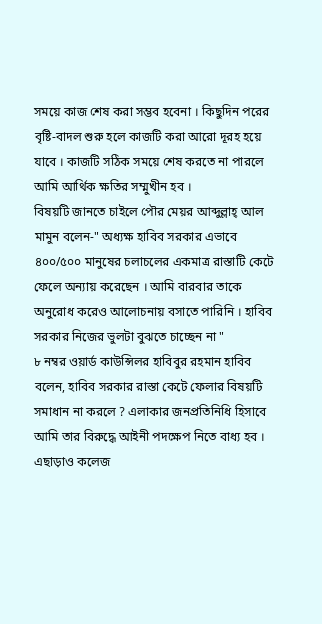সময়ে কাজ শেষ করা সম্ভব হবেনা । কিছুদিন পরের বৃষ্টি-বাদল শুরু হলে কাজটি করা আরো দূরহ হয়ে যাবে । কাজটি সঠিক সময়ে শেষ করতে না পারলে আমি আর্থিক ক্ষতির সম্মুখীন হব ।
বিষয়টি জানতে চাইলে পৌর মেয়র আব্দুল্লাহ্ আল মামুন বলেন-" অধ্যক্ষ হাবিব সরকার এভাবে ৪০০/৫০০ মানুষের চলাচলের একমাত্র রাস্তাটি কেটে ফেলে অন্যায় করেছেন । আমি বারবার তাকে অনুরোধ করেও আলোচনায় বসাতে পারিনি । হাবিব সরকার নিজের ভুলটা বুঝতে চাচ্ছেন না "
৮ নম্বর ওয়ার্ড কাউন্সিলর হাবিবুর রহমান হাবিব বলেন, হাবিব সরকার রাস্তা কেটে ফেলার বিষয়টি সমাধান না করলে ? এলাকার জনপ্রতিনিধি হিসাবে আমি তার বিরুদ্ধে আইনী পদক্ষেপ নিতে বাধ্য হব ।
এছাড়াও কলেজ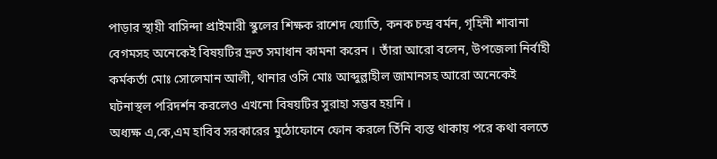পাড়ার স্থায়ী বাসিন্দা প্রাইমারী স্কুলের শিক্ষক রাশেদ য্যোতি, কনক চন্দ্র বর্মন, গৃহিনী শাবানা বেগমসহ অনেকেই বিষয়টির দ্রুত সমাধান কামনা করেন । তাঁরা আরো বলেন, উপজেলা নির্বাহী কর্মকর্তা মোঃ সোলেমান আলী, থানার ওসি মোঃ আব্দুল্লাহীল জামানসহ আরো অনেকেই ঘটনাস্থল পরিদর্শন করলেও এখনো বিষয়টির সুরাহা সম্ভব হয়নি ।
অধ্যক্ষ এ,কে,এম হাবিব সরকারের মুঠোফোনে ফোন করলে তিঁনি ব্যস্ত থাকায় পরে কথা বলতে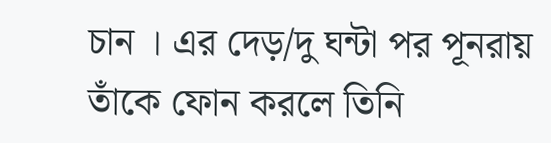চান । এর দেড়/দু ঘন্টা পর পূনরায় তাঁকে ফোন করলে তিনি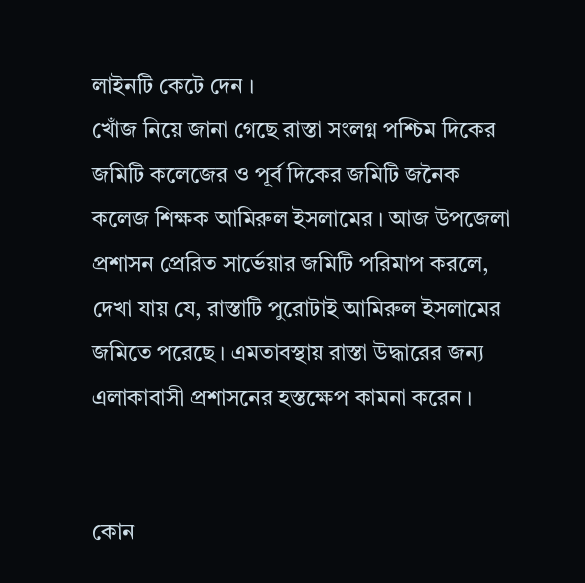লাইনটি কেটে দেন ।
খোঁজ নিয়ে জানা গেছে রাস্তা সংলগ্ন পশ্চিম দিকের জমিটি কলেজের ও পূর্ব দিকের জমিটি জনৈক কলেজ শিক্ষক আমিরুল ইসলামের । আজ উপজেলা প্রশাসন প্রেরিত সার্ভেয়ার জমিটি পরিমাপ করলে, দেখা যায় যে, রাস্তাটি পুরোটাই আমিরুল ইসলামের জমিতে পরেছে । এমতাবস্থায় রাস্তা উদ্ধারের জন্য এলাকাবাসী প্রশাসনের হস্তক্ষেপ কামনা করেন ।


কোন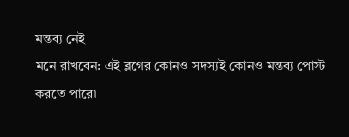মন্তব্য নেই
মনে রাখবেন: এই ব্লগের কোনও সদস্যই কোনও মন্তব্য পোস্ট করতে পারে৷